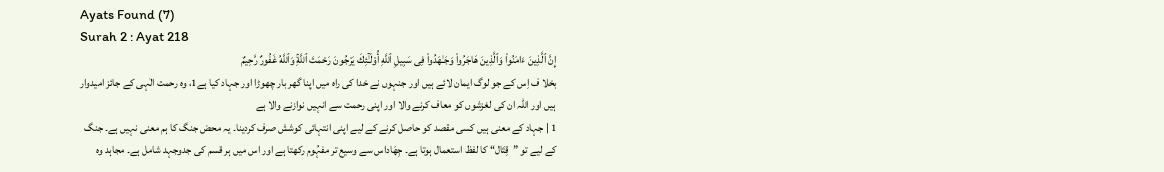Ayats Found (7)
Surah 2 : Ayat 218
إِنَّ ٱلَّذِينَ ءَامَنُواْ وَٱلَّذِينَ هَاجَرُواْ وَجَـٰهَدُواْ فِى سَبِيلِ ٱللَّهِ أُوْلَـٰٓئِكَ يَرْجُونَ رَحْمَتَ ٱللَّهِۚ وَٱللَّهُ غَفُورٌ رَّحِيمٌ
بخلا ف اِس کے جو لوگ ایمان لائے ہیں اور جنہوں نے خدا کی راہ میں اپنا گھر بار چھوڑا اور جہاد کیا ہے1، وہ رحمت الٰہی کے جائز امیدوار ہیں اور اللہ ان کی لغزشوں کو معاف کرنے والا اور اپنی رحمت سے انہیں نوازنے والا ہے
1 | جہاد کے معنی ہیں کسی مقصد کو حاصل کرنے کے لیے اپنی انتہائی کوشش صرف کردینا۔ یہ محض جنگ کا ہم معنی نہیں ہے۔ جنگ کے لیے تو ”قِتَال“ کا لفظ استعمال ہوتا ہے۔ جِھَاداس سے وسیع تر مفہُوم رکھتا ہے اور اس میں ہر قسم کی جدوجہد شامل ہے۔ مجاہد وہ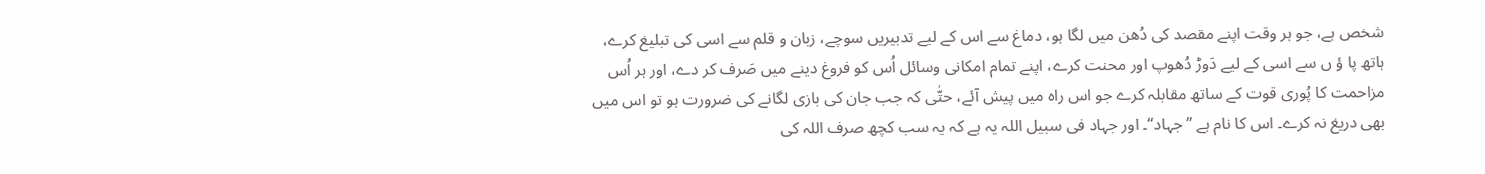شخص ہے، جو ہر وقت اپنے مقصد کی دُھن میں لگا ہو، دماغ سے اس کے لیے تدبیریں سوچے، زبان و قلم سے اسی کی تبلیغ کرے، ہاتھ پا ؤ ں سے اسی کے لیے دَوڑ دُھوپ اور محنت کرے، اپنے تمام امکانی وسائل اُس کو فروغ دینے میں صَرف کر دے، اور ہر اُس مزاحمت کا پُوری قوت کے ساتھ مقابلہ کرے جو اس راہ میں پیش آئے، حتّٰی کہ جب جان کی بازی لگانے کی ضرورت ہو تو اس میں بھی دریغ نہ کرے۔ اس کا نام ہے ”جہاد“۔ اور جہاد فی سبیل اللہ یہ ہے کہ یہ سب کچھ صرف اللہ کی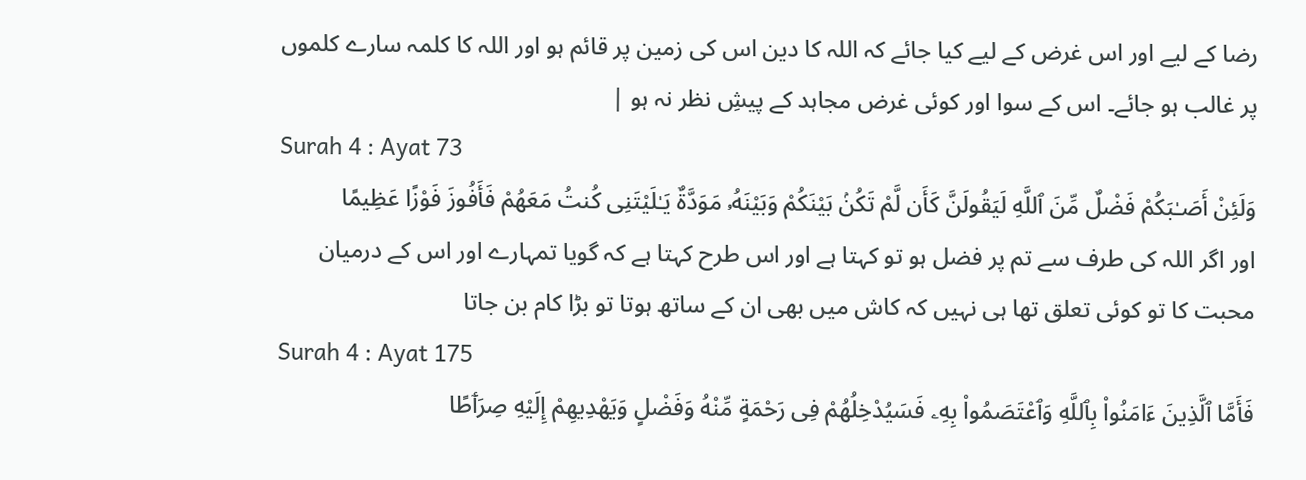رضا کے لیے اور اس غرض کے لیے کیا جائے کہ اللہ کا دین اس کی زمین پر قائم ہو اور اللہ کا کلمہ سارے کلموں پر غالب ہو جائے۔ اس کے سوا اور کوئی غرض مجاہد کے پیشِ نظر نہ ہو |
Surah 4 : Ayat 73
وَلَئِنْ أَصَـٰبَكُمْ فَضْلٌ مِّنَ ٱللَّهِ لَيَقُولَنَّ كَأَن لَّمْ تَكُنۢ بَيْنَكُمْ وَبَيْنَهُۥ مَوَدَّةٌ يَـٰلَيْتَنِى كُنتُ مَعَهُمْ فَأَفُوزَ فَوْزًا عَظِيمًا
اور اگر اللہ کی طرف سے تم پر فضل ہو تو کہتا ہے اور اس طرح کہتا ہے کہ گویا تمہارے اور اس کے درمیان محبت کا تو کوئی تعلق تھا ہی نہیں کہ کاش میں بھی ان کے ساتھ ہوتا تو بڑا کام بن جاتا
Surah 4 : Ayat 175
فَأَمَّا ٱلَّذِينَ ءَامَنُواْ بِٱللَّهِ وَٱعْتَصَمُواْ بِهِۦ فَسَيُدْخِلُهُمْ فِى رَحْمَةٍ مِّنْهُ وَفَضْلٍ وَيَهْدِيهِمْ إِلَيْهِ صِرَٲطًا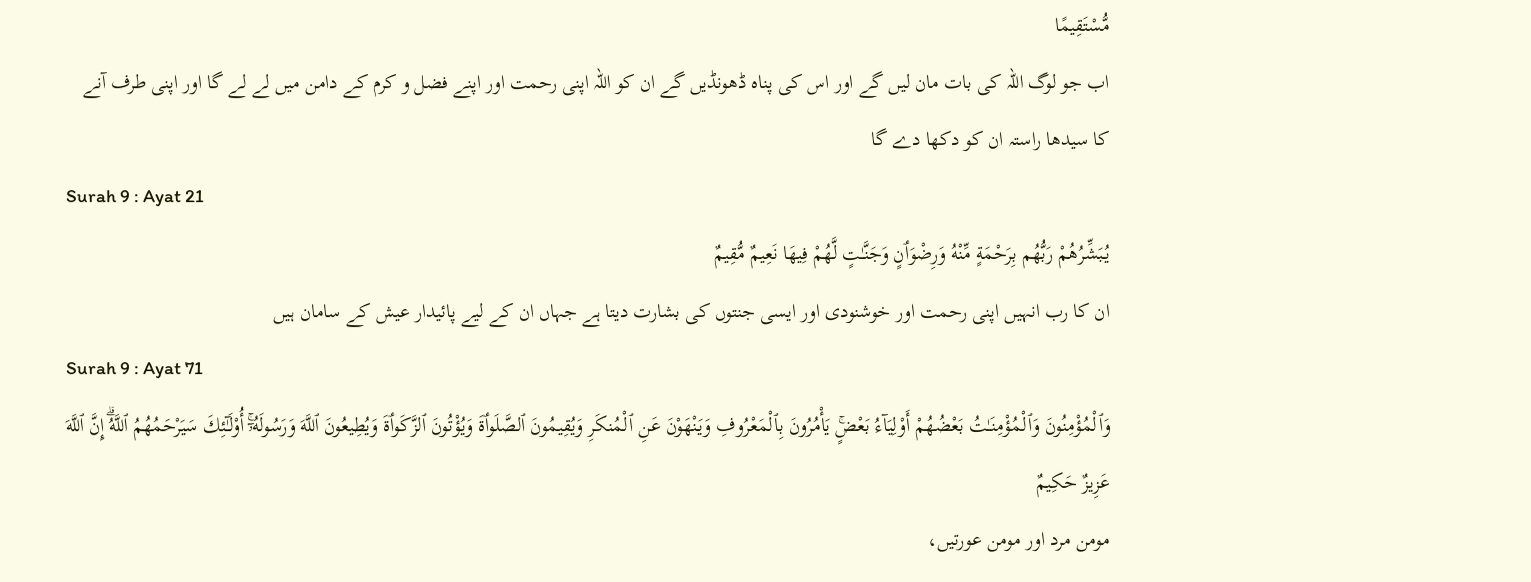مُّسْتَقِيمًا
اب جو لوگ اللہ کی بات مان لیں گے اور اس کی پناہ ڈھونڈیں گے ان کو اللہ اپنی رحمت اور اپنے فضل و کرم کے دامن میں لے لے گا اور اپنی طرف آنے کا سیدھا راستہ ان کو دکھا دے گا
Surah 9 : Ayat 21
يُبَشِّرُهُمْ رَبُّهُم بِرَحْمَةٍ مِّنْهُ وَرِضْوَٲنٍ وَجَنَّـٰتٍ لَّهُمْ فِيهَا نَعِيمٌ مُّقِيمٌ
ان کا رب انہیں اپنی رحمت اور خوشنودی اور ایسی جنتوں کی بشارت دیتا ہے جہاں ان کے لیے پائیدار عیش کے سامان ہیں
Surah 9 : Ayat 71
وَٱلْمُؤْمِنُونَ وَٱلْمُؤْمِنَـٰتُ بَعْضُهُمْ أَوْلِيَآءُ بَعْضٍۚ يَأْمُرُونَ بِٱلْمَعْرُوفِ وَيَنْهَوْنَ عَنِ ٱلْمُنكَرِ وَيُقِيمُونَ ٱلصَّلَوٲةَ وَيُؤْتُونَ ٱلزَّكَوٲةَ وَيُطِيعُونَ ٱللَّهَ وَرَسُولَهُۥٓۚ أُوْلَـٰٓئِكَ سَيَرْحَمُهُمُ ٱللَّهُۗ إِنَّ ٱللَّهَ عَزِيزٌ حَكِيمٌ
مومن مرد اور مومن عورتیں،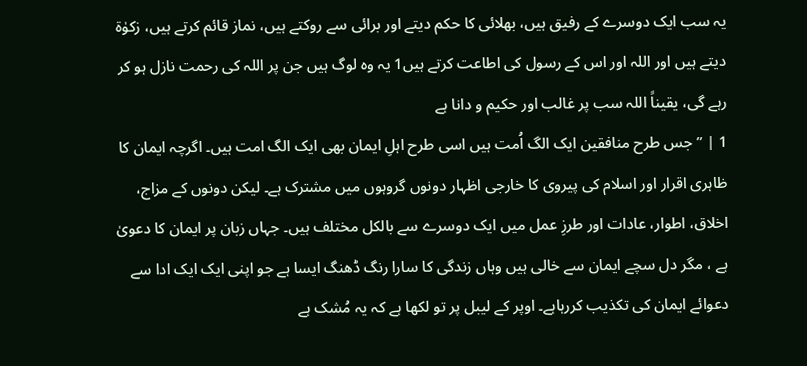یہ سب ایک دوسرے کے رفیق ہیں، بھلائی کا حکم دیتے اور برائی سے روکتے ہیں، نماز قائم کرتے ہیں، زکوٰۃ دیتے ہیں اور اللہ اور اس کے رسول کی اطاعت کرتے ہیں1 یہ وہ لوگ ہیں جن پر اللہ کی رحمت نازل ہو کر رہے گی، یقیناً اللہ سب پر غالب اور حکیم و دانا ہے
1 | ”جس طرح منافقین ایک الگ اُمت ہیں اسی طرح اہلِ ایمان بھی ایک الگ امت ہیں۔ اگرچہ ایمان کا ظاہری اقرار اور اسلام کی پیروی کا خارجی اظہار دونوں گروہوں میں مشترک ہے۔ لیکن دونوں کے مزاج، اخلاق، اطوار، عادات اور طرزِ عمل میں ایک دوسرے سے بالکل مختلف ہیں۔ جہاں زبان پر ایمان کا دعویٰ ہے ، مگر دل سچے ایمان سے خالی ہیں وہاں زندگی کا سارا رنگ ڈھنگ ایسا ہے جو اپنی ایک ایک ادا سے دعوائے ایمان کی تکذیب کررہاہے۔ اوپر کے لیبل پر تو لکھا ہے کہ یہ مُشک ہے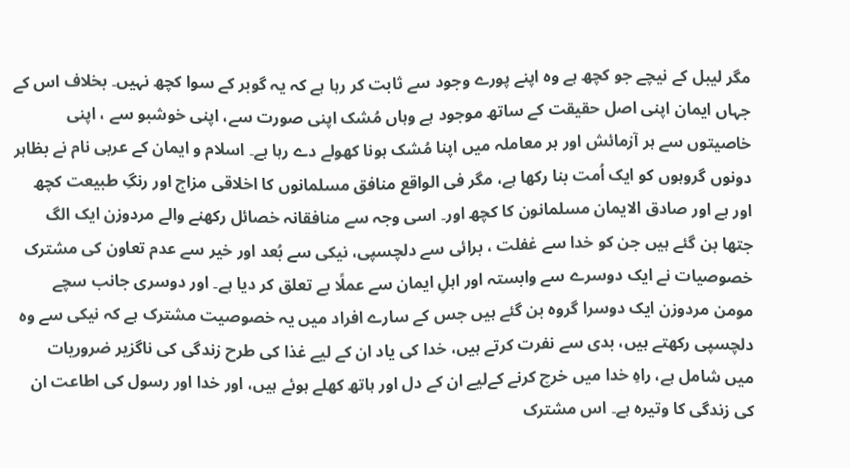مگر لیبل کے نیچے جو کچھ ہے وہ اپنے پورے وجود سے ثابت کر رہا ہے کہ یہ گوبر کے سوا کچھ نہیں۔ بخلاف اس کے جہاں ایمان اپنی اصل حقیقت کے ساتھ موجود ہے وہاں مُشک اپنی صورت سے، اپنی خوشبو سے ، اپنی خاصیتوں سے ہر آزمائش اور ہر معاملہ میں اپنا مُشک ہونا کھولے دے رہا ہے۔ اسلام و ایمان کے عربی نام نے بظاہر دونوں گروہوں کو ایک اُمت بنا رکھا ہے، مگر فی الواقع منافق مسلمانوں کا اخلاقی مزاج اور رنگِ طبیعت کچھ اور ہے اور صادق الایمان مسلمانون کا کچھ اور۔ اسی وجہ سے منافقانہ خصائل رکھنے والے مردوزن ایک الگ جتھا بن گئے ہیں جن کو خدا سے غفلت ، برائی سے دلچسپی، نیکی سے بُعد اور خیر سے عدم تعاون کی مشترک خصوصیات نے ایک دوسرے سے وابستہ اور اہلِ ایمان سے عملًا بے تعلق کر دیا ہے۔ اور دوسری جانب سچے مومن مردوزن ایک دوسرا گروہ بن گئے ہیں جس کے سارے افراد میں یہ خصوصیت مشترک ہے کہ نیکی سے وہ دلچسپی رکھتے ہیں، بدی سے نفرت کرتے ہیں، خدا کی یاد ان کے لیے غذا کی طرح زندگی کی ناگزیر ضروریات میں شامل ہے، راہِ خدا میں خرچ کرنے کےلیے ان کے دل اور ہاتھ کھلے ہوئے ہیں، اور خدا اور رسول کی اطاعت ان کی زندگی کا وتیرہ ہے۔ اس مشترک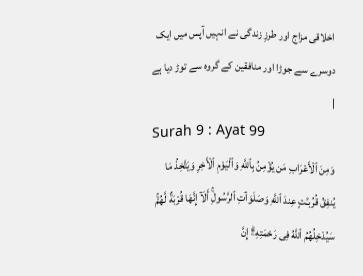اخلاقی مزاج اور طرزِ زندگی نے انہیں آپس میں ایک دوسرے سے جوڑا اور منافقین کے گروہ سے توڑ دیا ہے |
Surah 9 : Ayat 99
وَمِنَ ٱلْأَعْرَابِ مَن يُؤْمِنُ بِٱللَّهِ وَٱلْيَوْمِ ٱلْأَخِرِ وَيَتَّخِذُ مَا يُنفِقُ قُرُبَـٰتٍ عِندَ ٱللَّهِ وَصَلَوَٲتِ ٱلرَّسُولِۚ أَلَآ إِنَّهَا قُرْبَةٌ لَّهُمْۚ سَيُدْخِلُهُمُ ٱللَّهُ فِى رَحْمَتِهِۦٓۗ إِنَّ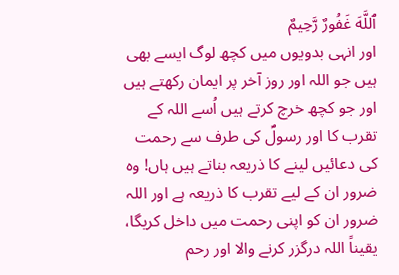ٱللَّهَ غَفُورٌ رَّحِيمٌ
اور انہی بدویوں میں کچھ لوگ ایسے بھی ہیں جو اللہ اور روز آخر پر ایمان رکھتے ہیں اور جو کچھ خرچ کرتے ہیں اُسے اللہ کے تقرب کا اور رسولؐ کی طرف سے رحمت کی دعائیں لینے کا ذریعہ بناتے ہیں ہاں! وہ ضرور ان کے لیے تقرب کا ذریعہ ہے اور اللہ ضرور ان کو اپنی رحمت میں داخل کریگا، یقیناً اللہ درگزر کرنے والا اور رحم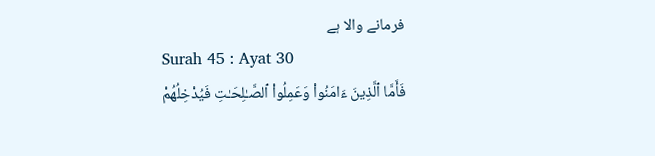فرمانے والا ہے
Surah 45 : Ayat 30
فَأَمَّا ٱلَّذِينَ ءَامَنُواْ وَعَمِلُواْ ٱلصَّـٰلِحَـٰتِ فَيُدْخِلُهُمْ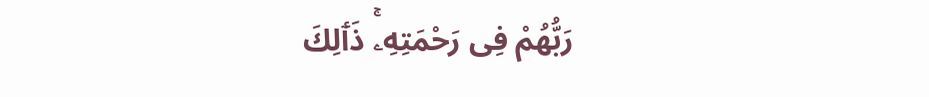رَبُّهُمْ فِى رَحْمَتِهِۦۚ ذَٲلِكَ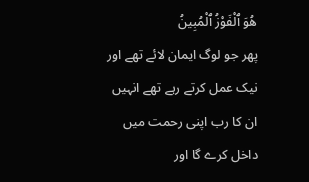هُوَ ٱلْفَوْزُ ٱلْمُبِينُ
پھر جو لوگ ایمان لائے تھے اور نیک عمل کرتے رہے تھے انہیں ان کا رب اپنی رحمت میں داخل کرے گا اور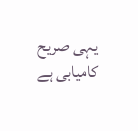یہی صریح کامیابی ہے